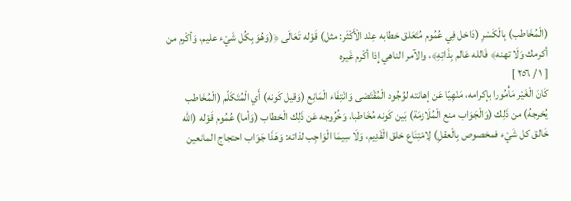(الْمُخَاطب) بِالْكَسْرِ (دَاخل فِي عُمُوم مُتَعَلق خطابه عِنْد الْأَكْثَر: مثل) قَوْله تَعَالَى ﴿(وَهُوَ بِكُل شَيْء عليم، وَأكْرم من أكرمك وَلَا تهنه﴾ فَالله عَالم بِذَاتِهِ﴾، والآمر الناهي إِذا أكْرم غَيره
[ ١ / ٢٥٦ ]
كَانَ الْغَيْر مَأْمُورا بإكرامه، مَنْهِيّا عَن إهانته لوُجُود الْمُقْتَضى وَانْتِفَاء الْمَانِع (وَقيل كَونه) أَي الْمُتَكَلّم (الْمُخَاطب يُخرجهُ) من ذَلِك (وَالْجَوَاب منع الْمُلَازمَة) بَين كَونه مُخَاطبا، وَخُرُوجه عَن ذَلِك الْخطاب (وَأما) عُمُوم قَوْله (الله خَالق كل شَيْء فمخصوص بِالْعقلِ) لِامْتِنَاع خلق الْقَدِيم، وَلَا سِيمَا الْوَاجِب لذاته: وَهَذَا جَوَاب احتجاج المانعين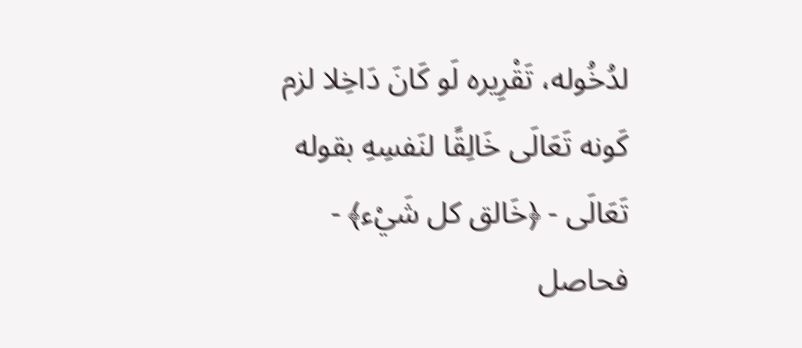لدُخُوله، تَقْرِيره لَو كَانَ دَاخِلا لزم كَونه تَعَالَى خَالِقًا لنَفسِهِ بقوله تَعَالَى - ﴿خَالق كل شَيْء﴾ - فحاصل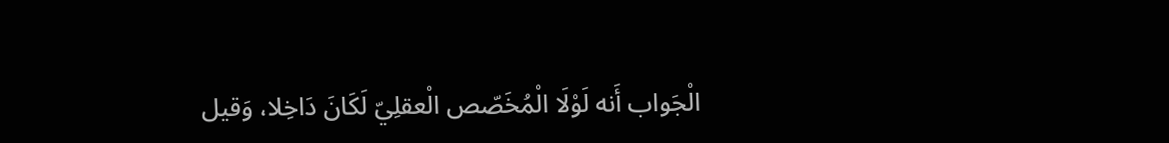الْجَواب أَنه لَوْلَا الْمُخَصّص الْعقلِيّ لَكَانَ دَاخِلا، وَقيل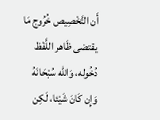أَن التَّخْصِيص خُرُوج مَا يقتضى ظَاهر اللَّفْظ دُخُوله، وَالله سُبْحَانَهُ وَإِن كَانَ شَيْئا، لَكِن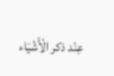عِنْد ذكر الْأَشْيَاء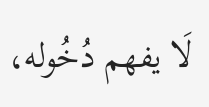لَا يفهم دُخُوله،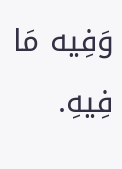وَفِيه مَا فِيهِ.